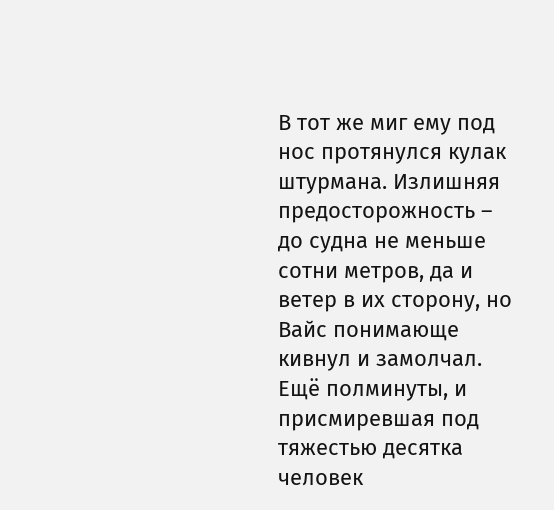В тот же миг ему под нос протянулся кулак штурмана. Излишняя предосторожность – до судна не меньше сотни метров, да и ветер в их сторону, но Вайс понимающе кивнул и замолчал. Ещё полминуты, и присмиревшая под тяжестью десятка человек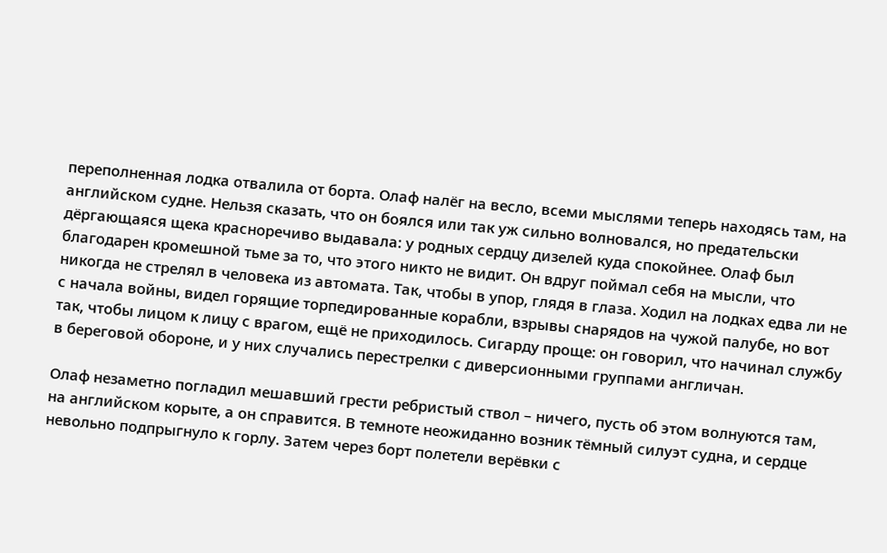переполненная лодка отвалила от борта. Олаф налёг на весло, всеми мыслями теперь находясь там, на английском судне. Нельзя сказать, что он боялся или так уж сильно волновался, но предательски дёргающаяся щека красноречиво выдавала: у родных сердцу дизелей куда спокойнее. Олаф был благодарен кромешной тьме за то, что этого никто не видит. Он вдруг поймал себя на мысли, что никогда не стрелял в человека из автомата. Так, чтобы в упор, глядя в глаза. Ходил на лодках едва ли не с начала войны, видел горящие торпедированные корабли, взрывы снарядов на чужой палубе, но вот так, чтобы лицом к лицу с врагом, ещё не приходилось. Сигарду проще: он говорил, что начинал службу в береговой обороне, и у них случались перестрелки с диверсионными группами англичан.

Олаф незаметно погладил мешавший грести ребристый ствол – ничего, пусть об этом волнуются там, на английском корыте, а он справится. В темноте неожиданно возник тёмный силуэт судна, и сердце невольно подпрыгнуло к горлу. Затем через борт полетели верёвки с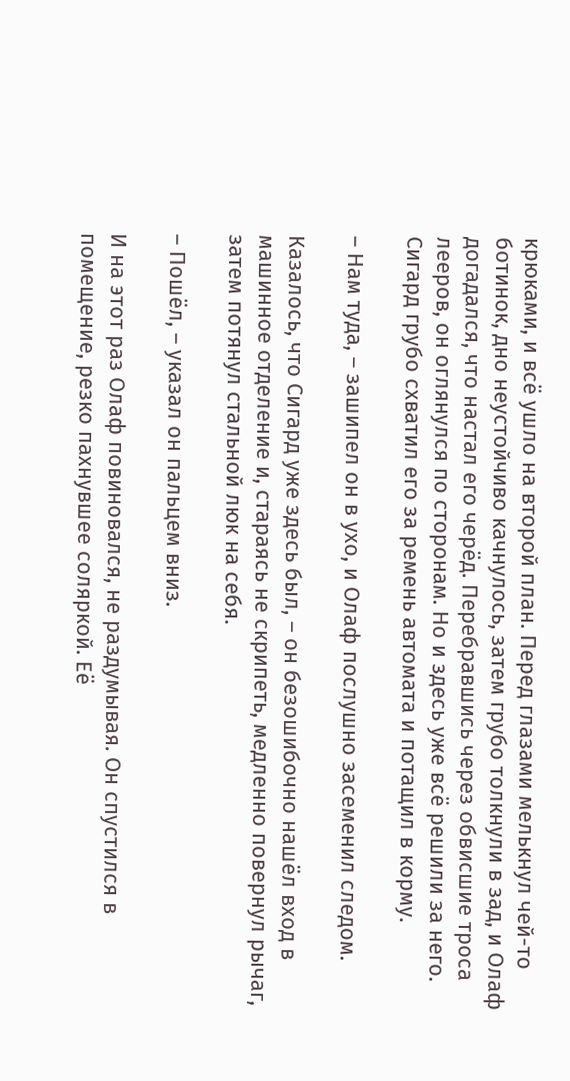крюками, и всё ушло на второй план. Перед глазами мелькнул чей-то ботинок, дно неустойчиво качнулось, затем грубо толкнули в зад, и Олаф догадался, что настал его черёд. Перебравшись через обвисшие троса лееров, он оглянулся по сторонам. Но и здесь уже всё решили за него. Сигард грубо схватил его за ремень автомата и потащил в корму.

– Нам туда, – зашипел он в ухо, и Олаф послушно засеменил следом.

Казалось, что Сигард уже здесь был, – он безошибочно нашёл вход в машинное отделение и, стараясь не скрипеть, медленно повернул рычаг, затем потянул стальной люк на себя.

– Пошёл, – указал он пальцем вниз.

И на этот раз Олаф повиновался, не раздумывая. Он спустился в помещение, резко пахнувшее соляркой. Её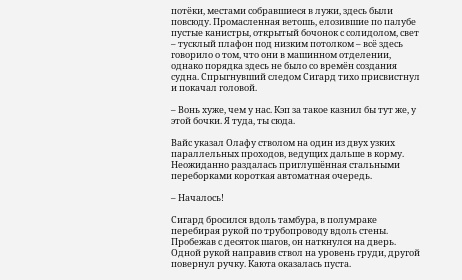потёки, местами собравшиеся в лужи, здесь были повсюду. Промасленная ветошь, елозившие по палубе пустые канистры, открытый бочонок с солидолом, свет – тусклый плафон под низким потолком – всё здесь говорило о том, что они в машинном отделении, однако порядка здесь не было со времён создания судна. Спрыгнувший следом Сигард тихо присвистнул и покачал головой.

– Вонь хуже, чем у нас. Кэп за такое казнил бы тут же, у этой бочки. Я туда, ты сюда.

Вайс указал Олафу стволом на один из двух узких параллельных проходов, ведущих дальше в корму. Неожиданно раздалась приглушённая стальными переборками короткая автоматная очередь.

– Началось!

Сигард бросился вдоль тамбура, в полумраке перебирая рукой по трубопроводу вдоль стены. Пробежав с десяток шагов, он наткнулся на дверь. Одной рукой направив ствол на уровень груди, другой повернул ручку. Каюта оказалась пуста.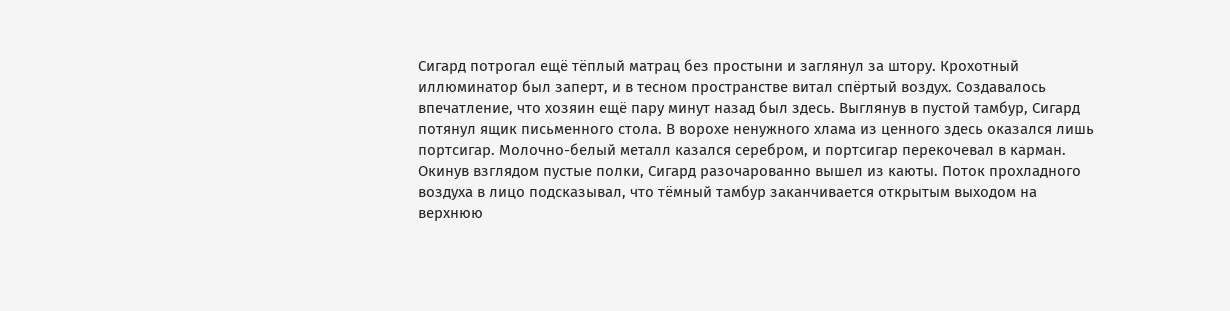Сигард потрогал ещё тёплый матрац без простыни и заглянул за штору. Крохотный иллюминатор был заперт, и в тесном пространстве витал спёртый воздух. Создавалось впечатление, что хозяин ещё пару минут назад был здесь. Выглянув в пустой тамбур, Сигард потянул ящик письменного стола. В ворохе ненужного хлама из ценного здесь оказался лишь портсигар. Молочно-белый металл казался серебром, и портсигар перекочевал в карман. Окинув взглядом пустые полки, Сигард разочарованно вышел из каюты. Поток прохладного воздуха в лицо подсказывал, что тёмный тамбур заканчивается открытым выходом на верхнюю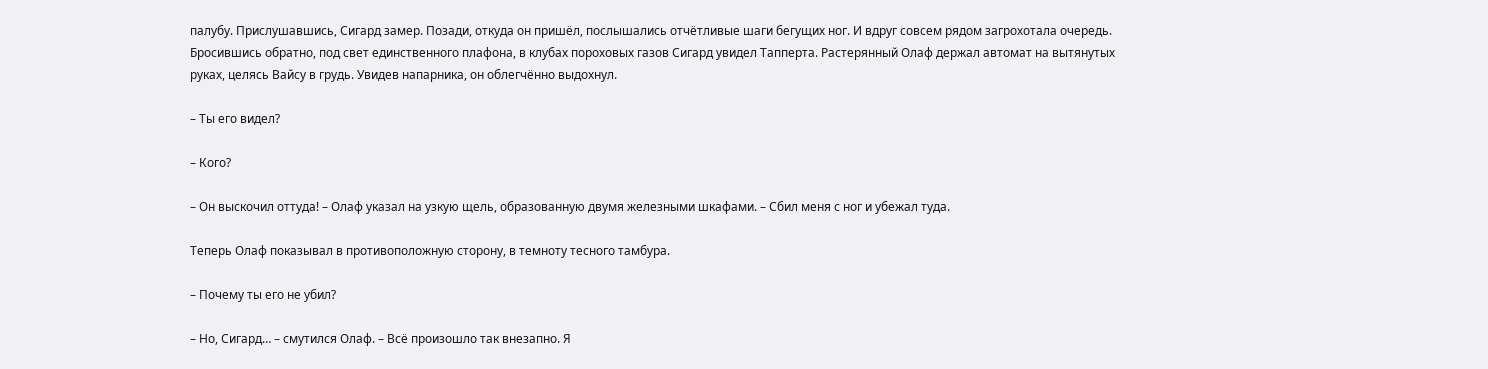палубу. Прислушавшись, Сигард замер. Позади, откуда он пришёл, послышались отчётливые шаги бегущих ног. И вдруг совсем рядом загрохотала очередь. Бросившись обратно, под свет единственного плафона, в клубах пороховых газов Сигард увидел Тапперта. Растерянный Олаф держал автомат на вытянутых руках, целясь Вайсу в грудь. Увидев напарника, он облегчённо выдохнул.

– Ты его видел?

– Кого?

– Он выскочил оттуда! – Олаф указал на узкую щель, образованную двумя железными шкафами. – Сбил меня с ног и убежал туда.

Теперь Олаф показывал в противоположную сторону, в темноту тесного тамбура.

– Почему ты его не убил?

– Но, Сигард… – смутился Олаф. – Всё произошло так внезапно. Я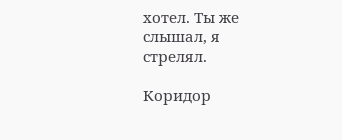хотел. Ты же слышал, я стрелял.

Коридор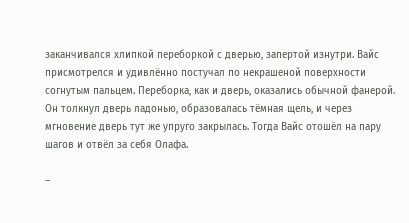заканчивался хлипкой переборкой с дверью, запертой изнутри. Вайс присмотрелся и удивлённо постучал по некрашеной поверхности согнутым пальцем. Переборка, как и дверь, оказались обычной фанерой. Он толкнул дверь ладонью, образовалась тёмная щель, и через мгновение дверь тут же упруго закрылась. Тогда Вайс отошёл на пару шагов и отвёл за себя Олафа.

–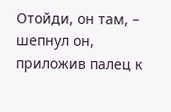Отойди, он там, – шепнул он, приложив палец к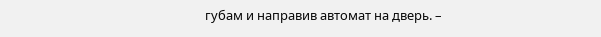губам и направив автомат на дверь. –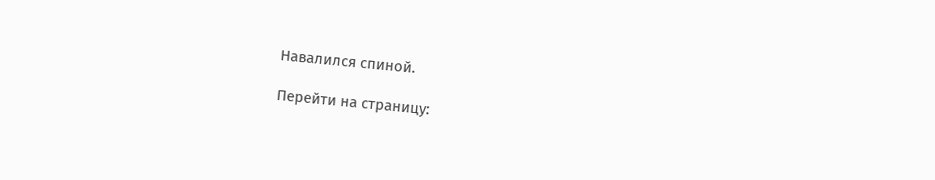Навалился спиной.

Перейти на страницу: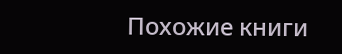Похожие книги